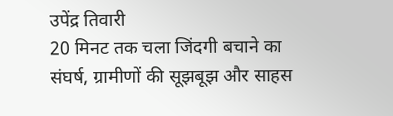उपेंद्र तिवारी
20 मिनट तक चला जिंदगी बचाने का संघर्ष, ग्रामीणों की सूझबूझ और साहस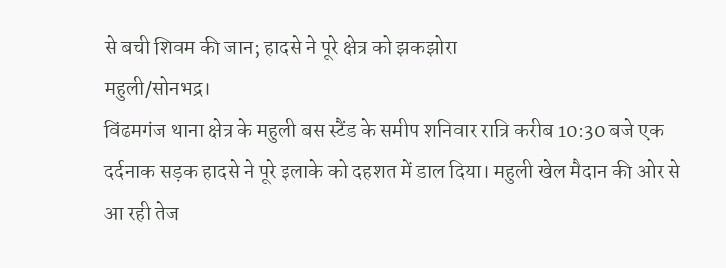से बची शिवम की जान; हादसे ने पूरे क्षेत्र को झकझोरा
महुली/सोनभद्र।
विंढमगंज थाना क्षेत्र के महुली बस स्टैंड के समीप शनिवार रात्रि करीब 10:30 बजे एक दर्दनाक सड़क हादसे ने पूरे इलाके को दहशत में डाल दिया। महुली खेल मैदान की ओर से आ रही तेज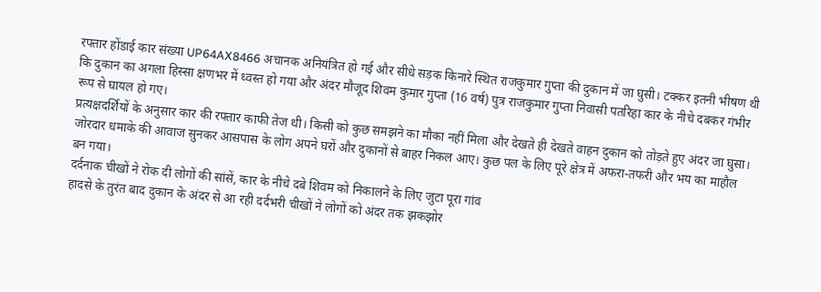रफ्तार होंडाई कार संख्या UP64AX8466 अचानक अनियंत्रित हो गई और सीधे सड़क किनारे स्थित राजकुमार गुप्ता की दुकान में जा घुसी। टक्कर इतनी भीषण थी कि दुकान का अगला हिस्सा क्षणभर में ध्वस्त हो गया और अंदर मौजूद शिवम कुमार गुप्ता (16 वर्ष) पुत्र राजकुमार गुप्ता निवासी पतरिहा कार के नीचे दबकर गंभीर रूप से घायल हो गए।
प्रत्यक्षदर्शियों के अनुसार कार की रफ्तार काफी तेज थी। किसी को कुछ समझने का मौका नहीं मिला और देखते ही देखते वाहन दुकान को तोड़ते हुए अंदर जा घुसा। जोरदार धमाके की आवाज सुनकर आसपास के लोग अपने घरों और दुकानों से बाहर निकल आए। कुछ पल के लिए पूरे क्षेत्र में अफरा-तफरी और भय का माहौल बन गया।
दर्दनाक चीखों ने रोक दी लोगों की सांसें, कार के नीचे दबे शिवम को निकालने के लिए जुटा पूरा गांव
हादसे के तुरंत बाद दुकान के अंदर से आ रही दर्दभरी चीखों ने लोगों को अंदर तक झकझोर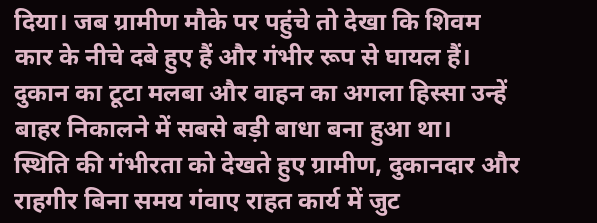दिया। जब ग्रामीण मौके पर पहुंचे तो देखा कि शिवम कार के नीचे दबे हुए हैं और गंभीर रूप से घायल हैं। दुकान का टूटा मलबा और वाहन का अगला हिस्सा उन्हें बाहर निकालने में सबसे बड़ी बाधा बना हुआ था।
स्थिति की गंभीरता को देखते हुए ग्रामीण, दुकानदार और राहगीर बिना समय गंवाए राहत कार्य में जुट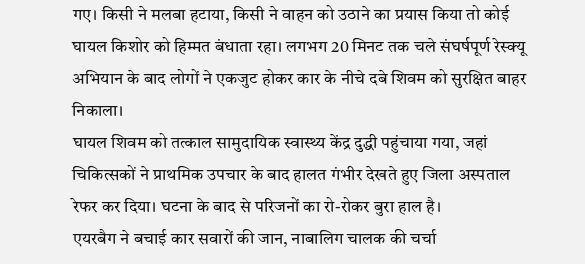गए। किसी ने मलबा हटाया, किसी ने वाहन को उठाने का प्रयास किया तो कोई घायल किशोर को हिम्मत बंधाता रहा। लगभग 20 मिनट तक चले संघर्षपूर्ण रेस्क्यू अभियान के बाद लोगों ने एकजुट होकर कार के नीचे दबे शिवम को सुरक्षित बाहर निकाला।
घायल शिवम को तत्काल सामुदायिक स्वास्थ्य केंद्र दुद्धी पहुंचाया गया, जहां चिकित्सकों ने प्राथमिक उपचार के बाद हालत गंभीर देखते हुए जिला अस्पताल रेफर कर दिया। घटना के बाद से परिजनों का रो-रोकर बुरा हाल है।
एयरबैग ने बचाई कार सवारों की जान, नाबालिग चालक की चर्चा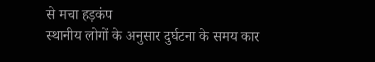से मचा हड़कंप
स्थानीय लोगों के अनुसार दुर्घटना के समय कार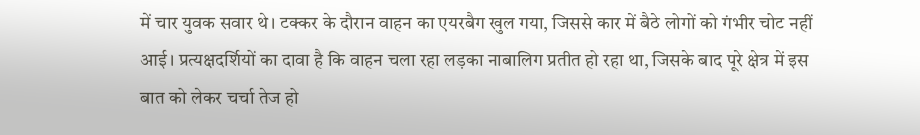में चार युवक सवार थे। टक्कर के दौरान वाहन का एयरबैग खुल गया, जिससे कार में बैठे लोगों को गंभीर चोट नहीं आई। प्रत्यक्षदर्शियों का दावा है कि वाहन चला रहा लड़का नाबालिग प्रतीत हो रहा था, जिसके बाद पूरे क्षेत्र में इस बात को लेकर चर्चा तेज हो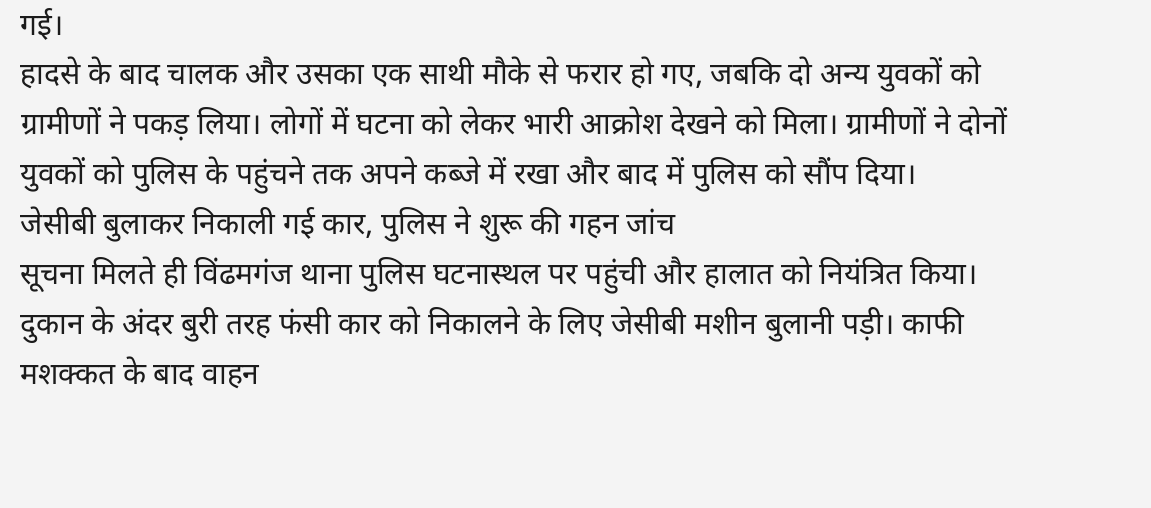गई।
हादसे के बाद चालक और उसका एक साथी मौके से फरार हो गए, जबकि दो अन्य युवकों को ग्रामीणों ने पकड़ लिया। लोगों में घटना को लेकर भारी आक्रोश देखने को मिला। ग्रामीणों ने दोनों युवकों को पुलिस के पहुंचने तक अपने कब्जे में रखा और बाद में पुलिस को सौंप दिया।
जेसीबी बुलाकर निकाली गई कार, पुलिस ने शुरू की गहन जांच
सूचना मिलते ही विंढमगंज थाना पुलिस घटनास्थल पर पहुंची और हालात को नियंत्रित किया। दुकान के अंदर बुरी तरह फंसी कार को निकालने के लिए जेसीबी मशीन बुलानी पड़ी। काफी मशक्कत के बाद वाहन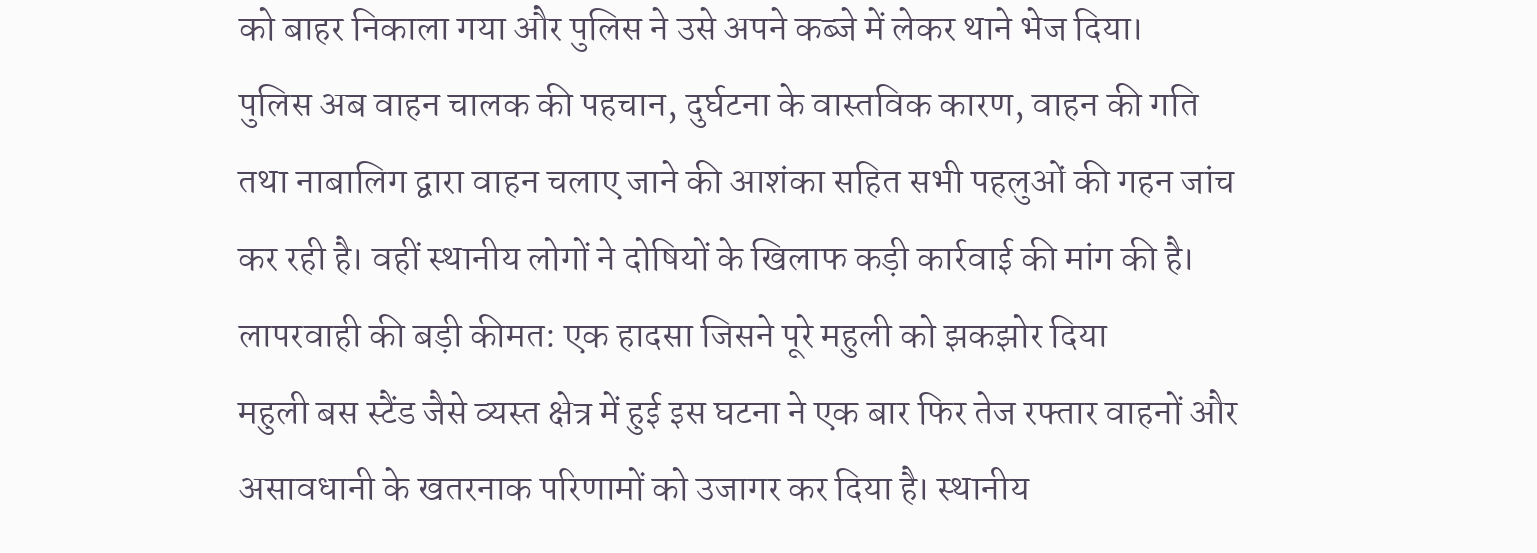को बाहर निकाला गया और पुलिस ने उसे अपने कब्जे में लेकर थाने भेज दिया।
पुलिस अब वाहन चालक की पहचान, दुर्घटना के वास्तविक कारण, वाहन की गति तथा नाबालिग द्वारा वाहन चलाए जाने की आशंका सहित सभी पहलुओं की गहन जांच कर रही है। वहीं स्थानीय लोगों ने दोषियों के खिलाफ कड़ी कार्रवाई की मांग की है।
लापरवाही की बड़ी कीमत: एक हादसा जिसने पूरे महुली को झकझोर दिया
महुली बस स्टैंड जैसे व्यस्त क्षेत्र में हुई इस घटना ने एक बार फिर तेज रफ्तार वाहनों और असावधानी के खतरनाक परिणामों को उजागर कर दिया है। स्थानीय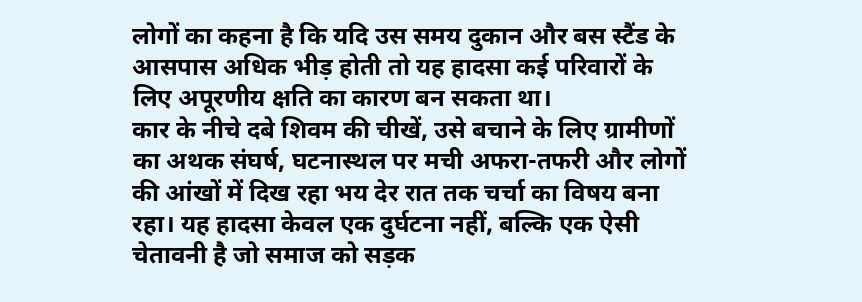लोगों का कहना है कि यदि उस समय दुकान और बस स्टैंड के आसपास अधिक भीड़ होती तो यह हादसा कई परिवारों के लिए अपूरणीय क्षति का कारण बन सकता था।
कार के नीचे दबे शिवम की चीखें, उसे बचाने के लिए ग्रामीणों का अथक संघर्ष, घटनास्थल पर मची अफरा-तफरी और लोगों की आंखों में दिख रहा भय देर रात तक चर्चा का विषय बना रहा। यह हादसा केवल एक दुर्घटना नहीं, बल्कि एक ऐसी चेतावनी है जो समाज को सड़क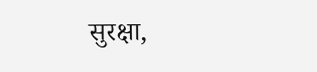सुरक्षा,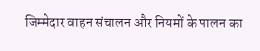जिम्मेदार वाहन संचालन और नियमों के पालन का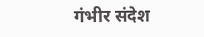गंभीर संदेश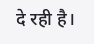दे रही है।